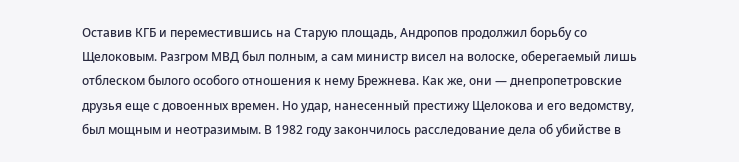Оставив КГБ и переместившись на Старую площадь, Андропов продолжил борьбу со Щелоковым. Разгром МВД был полным, а сам министр висел на волоске, оберегаемый лишь отблеском былого особого отношения к нему Брежнева. Как же, они — днепропетровские друзья еще с довоенных времен. Но удар, нанесенный престижу Щелокова и его ведомству, был мощным и неотразимым. В 1982 году закончилось расследование дела об убийстве в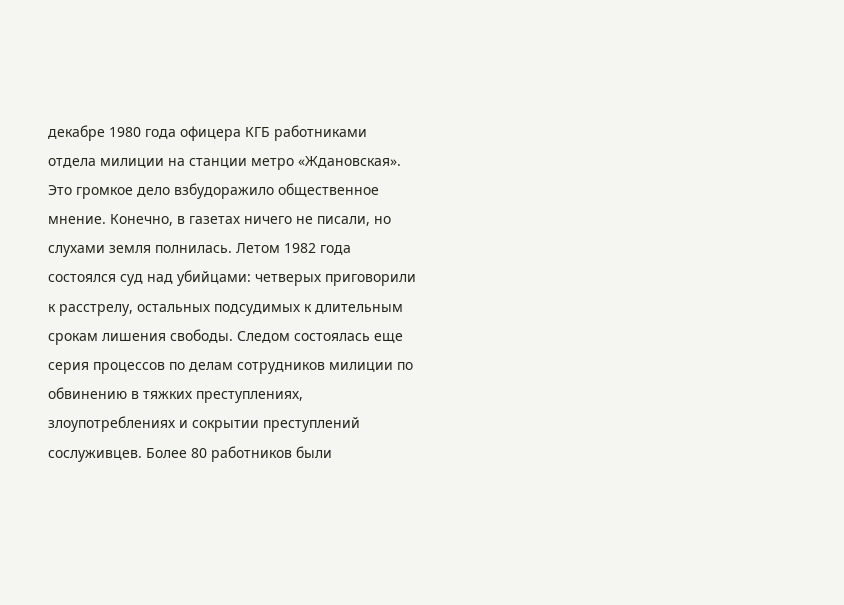декабре 1980 года офицера КГБ работниками отдела милиции на станции метро «Ждановская». Это громкое дело взбудоражило общественное мнение. Конечно, в газетах ничего не писали, но слухами земля полнилась. Летом 1982 года состоялся суд над убийцами: четверых приговорили к расстрелу, остальных подсудимых к длительным срокам лишения свободы. Следом состоялась еще серия процессов по делам сотрудников милиции по обвинению в тяжких преступлениях, злоупотреблениях и сокрытии преступлений сослуживцев. Более 80 работников были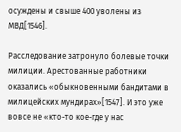осуждены и свыше 400 уволены из МВД[1546].

Расследование затронуло болевые точки милиции. Арестованные работники оказались «обыкновенными бандитами в милицейских мундирах»[1547]. И это уже вовсе не «кто-то кое-где у нас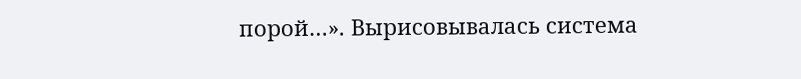порой…». Вырисовывалась система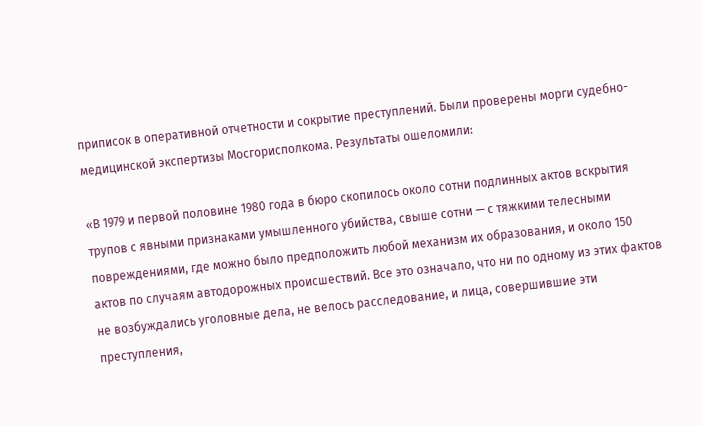приписок в оперативной отчетности и сокрытие преступлений. Были проверены морги судебно-медицинской экспертизы Мосгорисполкома. Результаты ошеломили:

«В 1979 и первой половине 1980 года в бюро скопилось около сотни подлинных актов вскрытия трупов с явными признаками умышленного убийства, свыше сотни — с тяжкими телесными повреждениями, где можно было предположить любой механизм их образования, и около 150 актов по случаям автодорожных происшествий. Все это означало, что ни по одному из этих фактов не возбуждались уголовные дела, не велось расследование, и лица, совершившие эти преступления,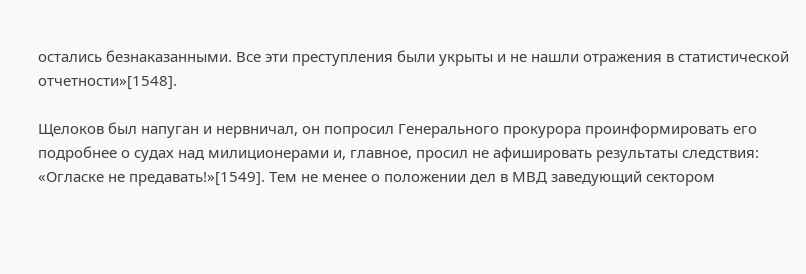остались безнаказанными. Все эти преступления были укрыты и не нашли отражения в статистической отчетности»[1548].

Щелоков был напуган и нервничал, он попросил Генерального прокурора проинформировать его подробнее о судах над милиционерами и, главное, просил не афишировать результаты следствия: «Огласке не предавать!»[1549]. Тем не менее о положении дел в МВД заведующий сектором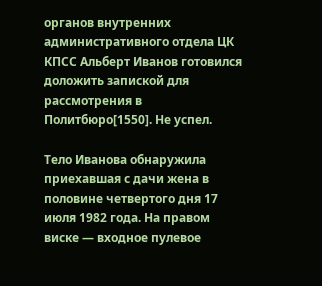органов внутренних административного отдела ЦК КПСС Альберт Иванов готовился доложить запиской для рассмотрения в Политбюро[1550]. Не успел.

Тело Иванова обнаружила приехавшая с дачи жена в половине четвертого дня 17 июля 1982 года. На правом виске — входное пулевое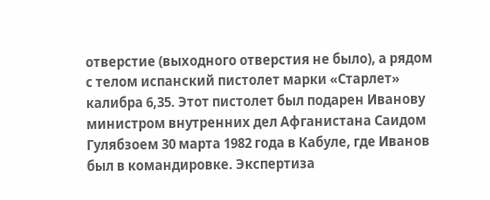отверстие (выходного отверстия не было), а рядом с телом испанский пистолет марки «Старлет» калибра 6,35. Этот пистолет был подарен Иванову министром внутренних дел Афганистана Саидом Гулябзоем 30 марта 1982 года в Кабуле, где Иванов был в командировке. Экспертиза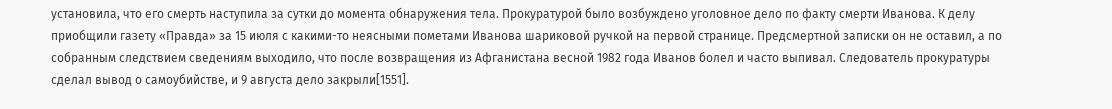установила, что его смерть наступила за сутки до момента обнаружения тела. Прокуратурой было возбуждено уголовное дело по факту смерти Иванова. К делу приобщили газету «Правда» за 15 июля с какими-то неясными пометами Иванова шариковой ручкой на первой странице. Предсмертной записки он не оставил, а по собранным следствием сведениям выходило, что после возвращения из Афганистана весной 1982 года Иванов болел и часто выпивал. Следователь прокуратуры сделал вывод о самоубийстве, и 9 августа дело закрыли[1551].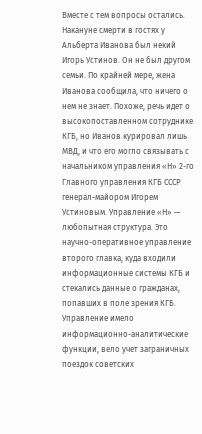Вместе с тем вопросы остались. Накануне смерти в гостях у Альберта Иванова был некий Игорь Устинов. Он не был другом семьи. По крайней мере, жена Иванова сообщила, что ничего о нем не знает. Похоже, речь идет о высокопоставленном сотруднике КГБ, но Иванов курировал лишь МВД, и что его могло связывать с начальником управления «Н» 2-го Главного управления КГБ СССР генерал-майором Игорем Устиновым. Управление «Н» — любопытная структура. Это научно-оперативное управление второго главка, куда входили информационные системы КГБ и стекались данные о гражданах, попавших в поле зрения КГБ. Управление имело информационно-аналитические функции, вело учет заграничных поездок советских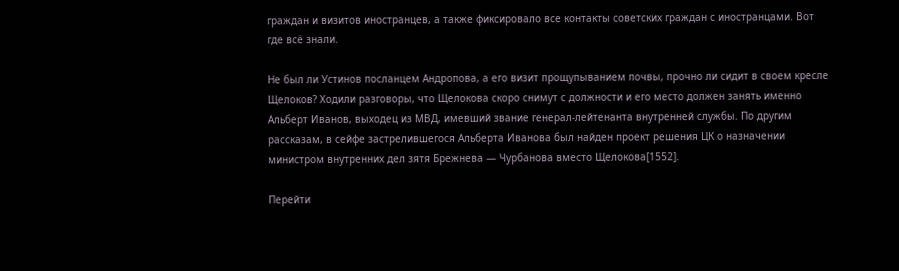граждан и визитов иностранцев, а также фиксировало все контакты советских граждан с иностранцами. Вот где всё знали.

Не был ли Устинов посланцем Андропова, а его визит прощупыванием почвы, прочно ли сидит в своем кресле Щелоков? Ходили разговоры, что Щелокова скоро снимут с должности и его место должен занять именно Альберт Иванов, выходец из МВД, имевший звание генерал-лейтенанта внутренней службы. По другим рассказам, в сейфе застрелившегося Альберта Иванова был найден проект решения ЦК о назначении министром внутренних дел зятя Брежнева — Чурбанова вместо Щелокова[1552].

Перейти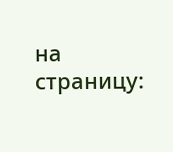на страницу: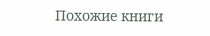Похожие книги